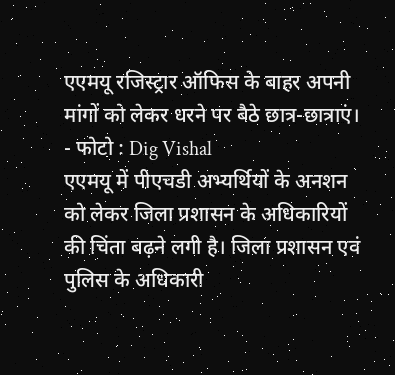एएमयू रजिस्ट्रार ऑफिस के बाहर अपनी मांगों को लेकर धरने पर बैठे छात्र-छात्राएं।
- फोटो : Dig Vishal
एएमयू में पीएचडी अभ्यर्थियों के अनशन को लेकर जिला प्रशासन के अधिकारियों की चिंता बढ़ने लगी है। जिला प्रशासन एवं पुलिस के अधिकारी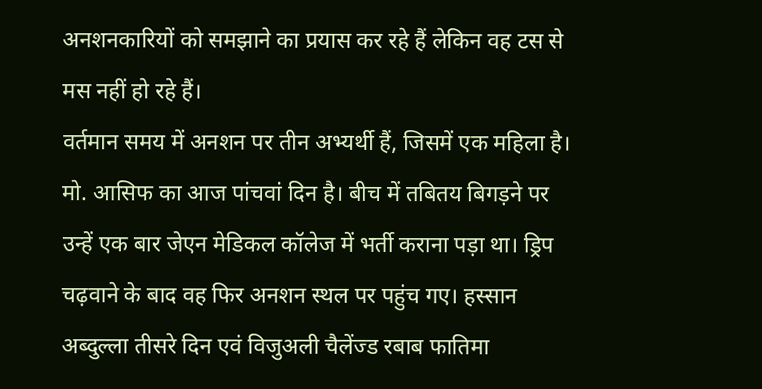अनशनकारियों को समझाने का प्रयास कर रहे हैं लेकिन वह टस से मस नहीं हो रहे हैं।
वर्तमान समय में अनशन पर तीन अभ्यर्थी हैं, जिसमें एक महिला है। मो. आसिफ का आज पांचवां दिन है। बीच में तबितय बिगड़ने पर उन्हें एक बार जेएन मेडिकल कॉलेज में भर्ती कराना पड़ा था। ड्रिप चढ़वाने के बाद वह फिर अनशन स्थल पर पहुंच गए। हस्सान अब्दुल्ला तीसरे दिन एवं विजुअली चैलेंज्ड रबाब फातिमा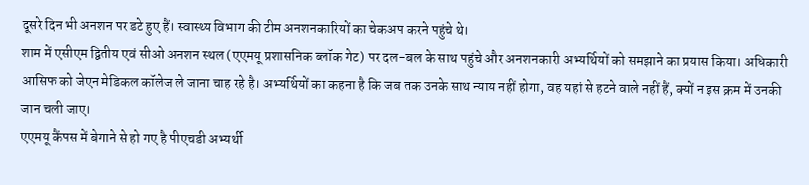दूसरे दिन भी अनशन पर डटे हुए हैं। स्वास्थ्य विभाग की टीम अनशनकारियों का चेकअप करने पहुंचे थे।
शाम में एसीएम द्वितीय एवं सीओ अनशन स्थल (एएमयू प्रशासनिक ब्लॉक गेट) पर दल-बल के साथ पहुंचे और अनशनकारी अभ्यर्थियों को समझाने का प्रयास किया। अधिकारी आसिफ को जेएन मेडिकल कॉलेज ले जाना चाह रहे है। अभ्यर्थियों का कहना है कि जब तक उनके साथ न्याय नहीं होगा, वह यहां से हटने वाले नहीं हैं, क्यों न इस क्रम में उनकी जान चली जाए।
एएमयू कैंपस में बेगाने से हो गए है पीएचडी अभ्यर्थी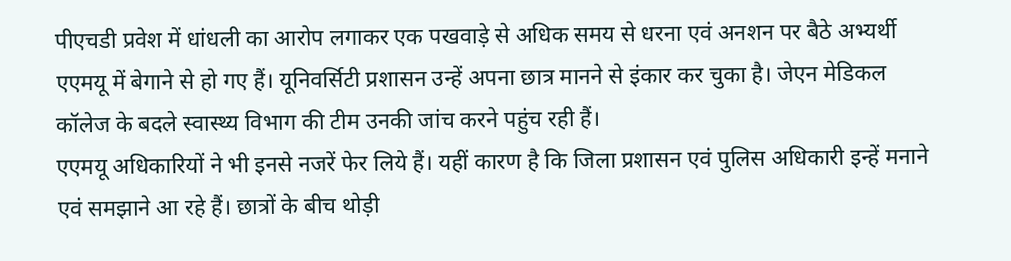पीएचडी प्रवेश में धांधली का आरोप लगाकर एक पखवाड़े से अधिक समय से धरना एवं अनशन पर बैठे अभ्यर्थी एएमयू में बेगाने से हो गए हैं। यूनिवर्सिटी प्रशासन उन्हें अपना छात्र मानने से इंकार कर चुका है। जेएन मेडिकल कॉलेज के बदले स्वास्थ्य विभाग की टीम उनकी जांच करने पहुंच रही हैं।
एएमयू अधिकारियों ने भी इनसे नजरें फेर लिये हैं। यहीं कारण है कि जिला प्रशासन एवं पुलिस अधिकारी इन्हें मनाने एवं समझाने आ रहे हैं। छात्रों के बीच थोड़ी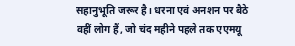सहानुभूति जरूर है। धरना एवं अनशन पर बैठे वहीं लोग हैं, जो चंद महीने पहले तक एएमयू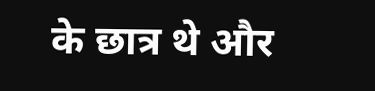के छात्र थे और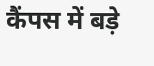कैंपस में बड़े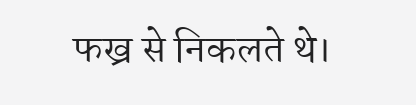फख्र से निकलते थे।